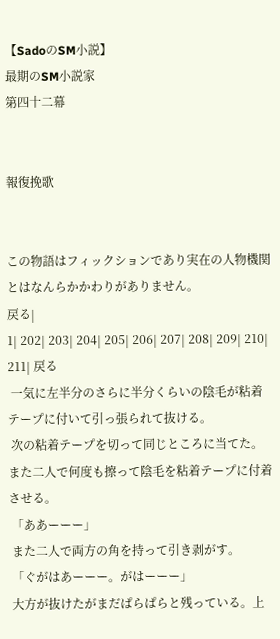【SadoのSM小説】
最期のSM小説家
第四十二幕


報復挽歌


この物語はフィックションであり実在の人物機関とはなんらかかわりがありません。
戻る|
1| 202| 203| 204| 205| 206| 207| 208| 209| 210| 211| 戻る
 一気に左半分のさらに半分くらいの陰毛が粘着テープに付いて引っ張られて抜ける。
 次の粘着テープを切って同じところに当てた。また二人で何度も擦って陰毛を粘着テープに付着させる。
 「ああーーー」
 また二人で両方の角を持って引き剥がす。
 「ぐがはあーーー。がはーーー」
 大方が抜けたがまだぱらぱらと残っている。上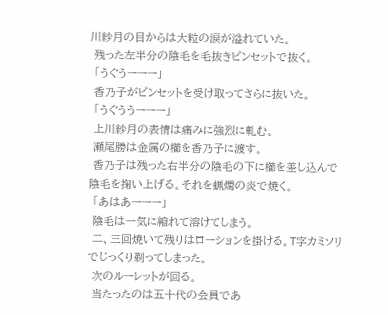川紗月の目からは大粒の涙が溢れていた。
 残った左半分の陰毛を毛抜きピンセットで抜く。
 「うぐうーーー」
 香乃子がピンセットを受け取ってさらに抜いた。
 「うぐううーーー」
 上川紗月の表情は痛みに強烈に軋む。
 瀬尾勝は金属の櫛を香乃子に渡す。
 香乃子は残った右半分の陰毛の下に櫛を差し込んで陰毛を掬い上げる。それを蝋燭の炎で焼く。
 「あはあーーー」
 陰毛は一気に縮れて溶けてしまう。
 二、三回焼いて残りはローションを掛ける。T字カミソリでじっくり剃ってしまった。
 次のルーレットが回る。
 当たったのは五十代の会員であ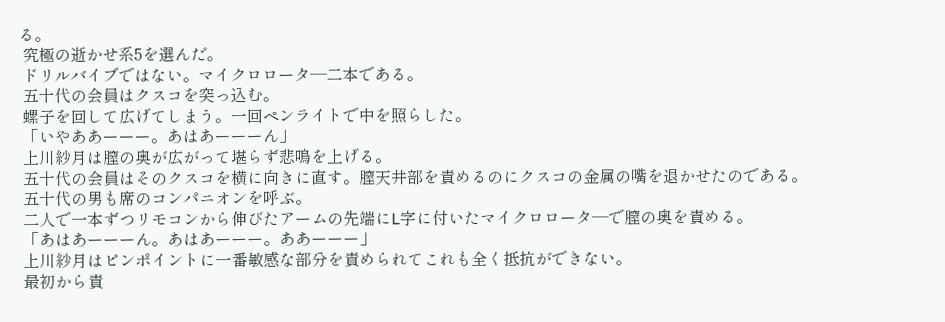る。
 究極の逝かせ系5を選んだ。
 ドリルバイブではない。マイクロロータ―二本である。
 五十代の会員はクスコを突っ込む。
 螺子を回して広げてしまう。一回ペンライトで中を照らした。
 「いやああーーー。あはあーーーん」
 上川紗月は膣の奥が広がって堪らず悲鳴を上げる。
 五十代の会員はそのクスコを横に向きに直す。膣天井部を責めるのにクスコの金属の嘴を退かせたのである。
 五十代の男も席のコンパニオンを呼ぶ。
 二人で一本ずつリモコンから伸びたアームの先端にL字に付いたマイクロロータ―で膣の奥を責める。
 「あはあーーーん。あはあーーー。ああーーー」
 上川紗月はピンポイントに一番敏感な部分を責められてこれも全く抵抗ができない。
 最初から責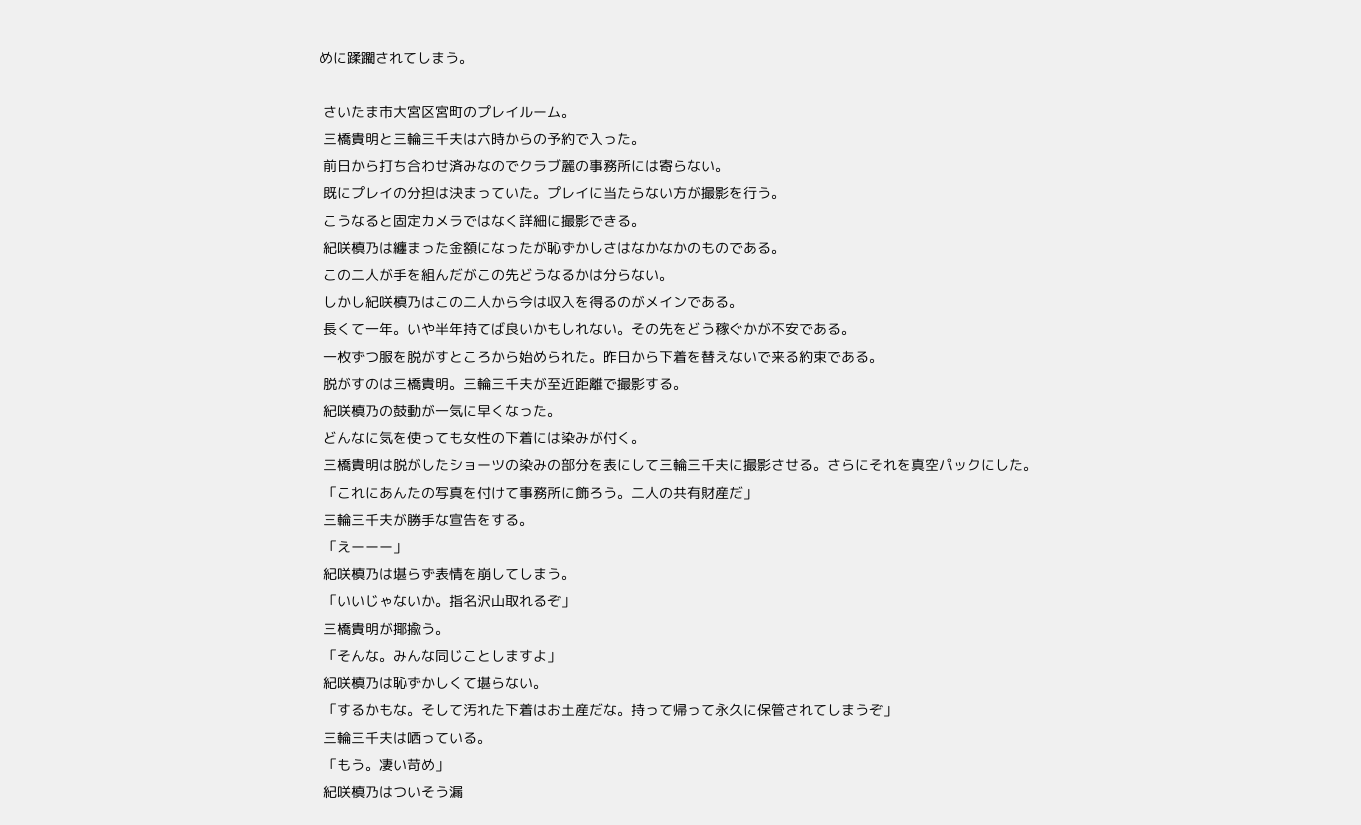めに蹂躙されてしまう。

 さいたま市大宮区宮町のプレイルーム。
 三橋貴明と三輪三千夫は六時からの予約で入った。
 前日から打ち合わせ済みなのでクラブ麗の事務所には寄らない。
 既にプレイの分担は決まっていた。プレイに当たらない方が撮影を行う。
 こうなると固定カメラではなく詳細に撮影できる。
 紀咲槙乃は纏まった金額になったが恥ずかしさはなかなかのものである。
 この二人が手を組んだがこの先どうなるかは分らない。
 しかし紀咲槙乃はこの二人から今は収入を得るのがメインである。
 長くて一年。いや半年持てば良いかもしれない。その先をどう稼ぐかが不安である。
 一枚ずつ服を脱がすところから始められた。昨日から下着を替えないで来る約束である。
 脱がすのは三橋貴明。三輪三千夫が至近距離で撮影する。
 紀咲槙乃の鼓動が一気に早くなった。
 どんなに気を使っても女性の下着には染みが付く。
 三橋貴明は脱がしたショーツの染みの部分を表にして三輪三千夫に撮影させる。さらにそれを真空パックにした。
 「これにあんたの写真を付けて事務所に飾ろう。二人の共有財産だ」
 三輪三千夫が勝手な宣告をする。
 「えーーー」
 紀咲槙乃は堪らず表情を崩してしまう。
 「いいじゃないか。指名沢山取れるぞ」
 三橋貴明が揶揄う。
 「そんな。みんな同じことしますよ」
 紀咲槙乃は恥ずかしくて堪らない。
 「するかもな。そして汚れた下着はお土産だな。持って帰って永久に保管されてしまうぞ」
 三輪三千夫は哂っている。
 「もう。凄い苛め」
 紀咲槙乃はついそう漏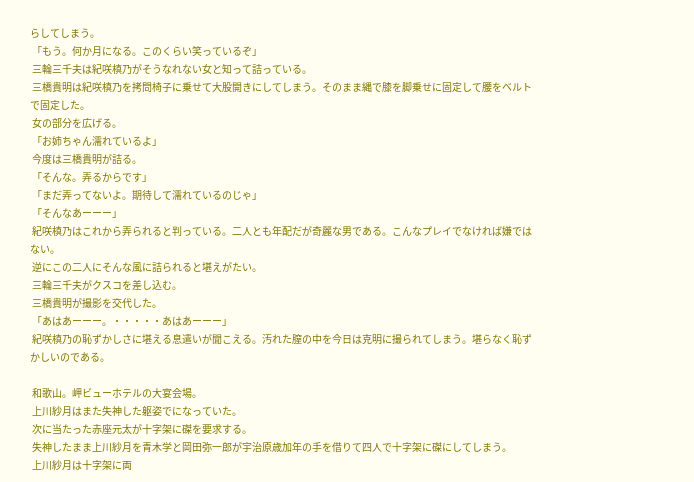らしてしまう。
 「もう。何か月になる。このくらい笑っているぞ」
 三輪三千夫は紀咲槙乃がそうなれない女と知って詰っている。
 三橋貴明は紀咲槙乃を拷問椅子に乗せて大股開きにしてしまう。そのまま縄で膝を脚乗せに固定して腰をベルトで固定した。
 女の部分を広げる。
 「お姉ちゃん濡れているよ」
 今度は三橋貴明が詰る。
 「そんな。弄るからです」
 「まだ弄ってないよ。期待して濡れているのじゃ」
 「そんなあーーー」
 紀咲槙乃はこれから弄られると判っている。二人とも年配だが奇麗な男である。こんなプレイでなければ嫌ではない。
 逆にこの二人にそんな風に詰られると堪えがたい。
 三輪三千夫がクスコを差し込む。
 三橋貴明が撮影を交代した。
 「あはあーーー。・・・・・あはあーーー」
 紀咲槙乃の恥ずかしさに堪える息遣いが聞こえる。汚れた膣の中を今日は克明に撮られてしまう。堪らなく恥ずかしいのである。

 和歌山。岬ビューホテルの大宴会場。
 上川紗月はまた失神した躯姿でになっていた。
 次に当たった赤座元太が十字架に磔を要求する。
 失神したまま上川紗月を青木学と岡田弥一郎が宇治原歳加年の手を借りて四人で十字架に磔にしてしまう。
 上川紗月は十字架に両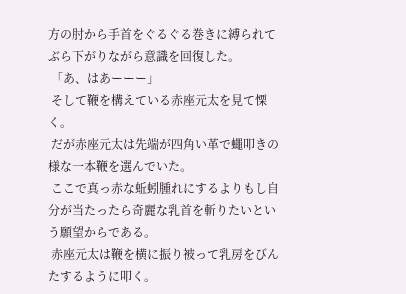方の肘から手首をぐるぐる巻きに縛られてぶら下がりながら意識を回復した。
 「あ、はあーーー」
 そして鞭を構えている赤座元太を見て慄く。
 だが赤座元太は先端が四角い革で蠅叩きの様な一本鞭を選んでいた。
 ここで真っ赤な蚯蚓腫れにするよりもし自分が当たったら奇麗な乳首を斬りたいという願望からである。
 赤座元太は鞭を横に振り被って乳房をびんたするように叩く。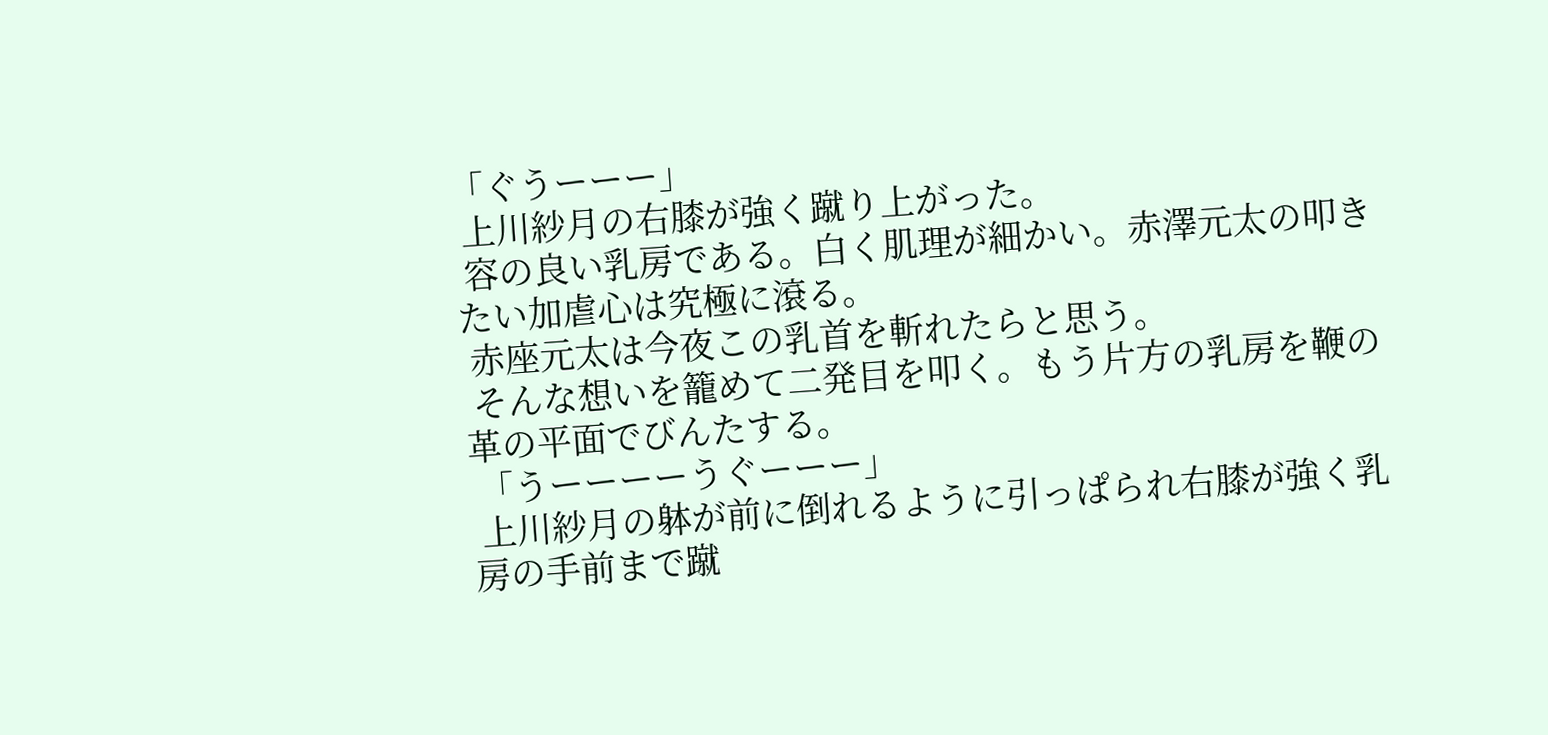「ぐうーーー」
 上川紗月の右膝が強く蹴り上がった。
 容の良い乳房である。白く肌理が細かい。赤澤元太の叩きたい加虐心は究極に滾る。
 赤座元太は今夜この乳首を斬れたらと思う。
 そんな想いを籠めて二発目を叩く。もう片方の乳房を鞭の革の平面でびんたする。
 「うーーーーうぐーーー」
 上川紗月の躰が前に倒れるように引っぱられ右膝が強く乳房の手前まで蹴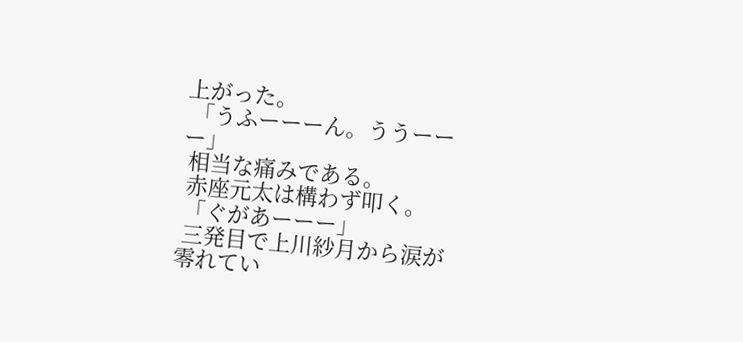上がった。
 「うふーーーん。ううーーー」
 相当な痛みである。
 赤座元太は構わず叩く。
 「ぐがあーーー」
 三発目で上川紗月から涙が零れてい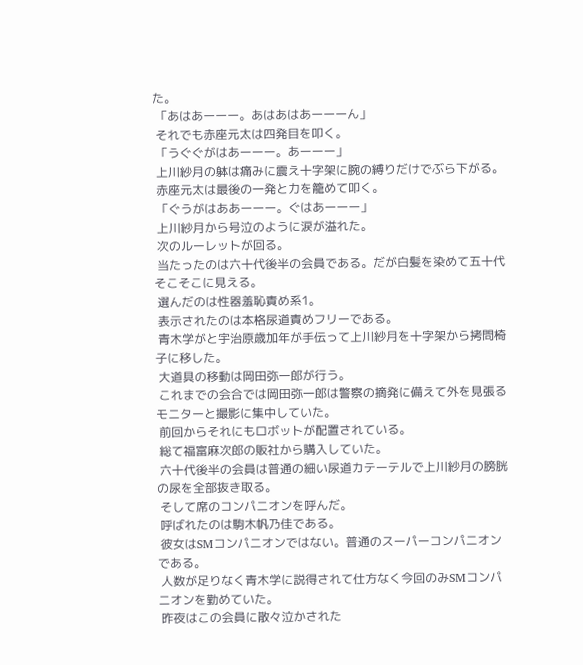た。
 「あはあーーー。あはあはあーーーん」
 それでも赤座元太は四発目を叩く。
 「うぐぐがはあーーー。あーーー」
 上川紗月の躰は痛みに震え十字架に腕の縛りだけでぶら下がる。
 赤座元太は最後の一発と力を籠めて叩く。
 「ぐうがはああーーー。ぐはあーーー」
 上川紗月から号泣のように涙が溢れた。
 次のルーレットが回る。
 当たったのは六十代後半の会員である。だが白髪を染めて五十代そこそこに見える。
 選んだのは性器羞恥責め系1。
 表示されたのは本格尿道責めフリーである。
 青木学がと宇治原歳加年が手伝って上川紗月を十字架から拷問椅子に移した。
 大道具の移動は岡田弥一郎が行う。
 これまでの会合では岡田弥一郎は警察の摘発に備えて外を見張るモニターと撮影に集中していた。
 前回からそれにもロボットが配置されている。
 総て福富麻次郎の販社から購入していた。
 六十代後半の会員は普通の細い尿道カテーテルで上川紗月の膀胱の尿を全部抜き取る。
 そして席のコンパニオンを呼んだ。
 呼ばれたのは駒木帆乃佳である。
 彼女はSMコンパニオンではない。普通のスーパーコンパニオンである。
 人数が足りなく青木学に説得されて仕方なく今回のみSMコンパニオンを勤めていた。
 昨夜はこの会員に散々泣かされた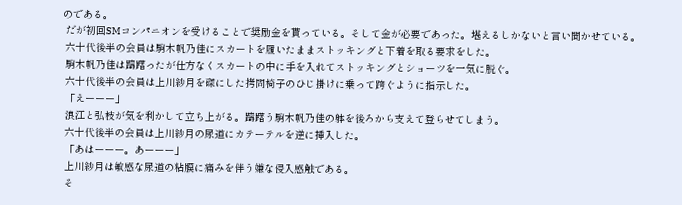のである。
 だが初回SMコンパニオンを受けることで奨励金を貰っている。そして金が必要であった。堪えるしかないと言い聞かせている。
 六十代後半の会員は駒木帆乃佳にスカートを履いたままストッキングと下着を取る要求をした。
 駒木帆乃佳は躊躇ったが仕方なくスカートの中に手を入れてストッキングとショーツを一気に脱ぐ。
 六十代後半の会員は上川紗月を磔にした拷問椅子のひじ掛けに乗って跨ぐように指示した。
 「えーーー」
 浪江と弘枝が気を利かして立ち上がる。躊躇う駒木帆乃佳の躰を後ろから支えて登らせてしまう。
 六十代後半の会員は上川紗月の尿道にカテーテルを逆に挿入した。
 「あはーーー。あーーー」
 上川紗月は敏感な尿道の粘膜に痛みを伴う嫌な侵入感触である。
 そ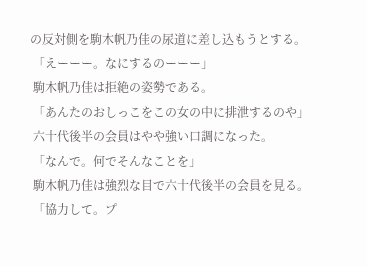の反対側を駒木帆乃佳の尿道に差し込もうとする。
 「えーーー。なにするのーーー」
 駒木帆乃佳は拒絶の姿勢である。
 「あんたのおしっこをこの女の中に排泄するのや」
 六十代後半の会員はやや強い口調になった。
 「なんで。何でそんなことを」
 駒木帆乃佳は強烈な目で六十代後半の会員を見る。
 「協力して。プ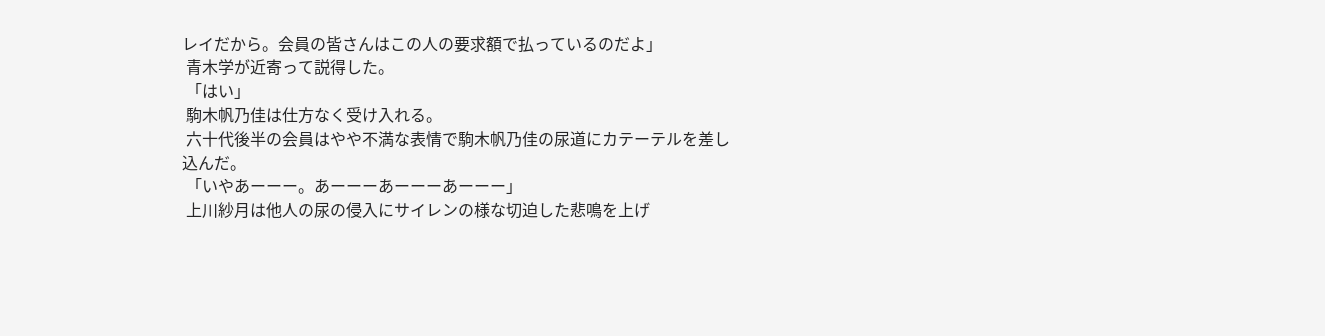レイだから。会員の皆さんはこの人の要求額で払っているのだよ」
 青木学が近寄って説得した。
 「はい」
 駒木帆乃佳は仕方なく受け入れる。
 六十代後半の会員はやや不満な表情で駒木帆乃佳の尿道にカテーテルを差し込んだ。
 「いやあーーー。あーーーあーーーあーーー」
 上川紗月は他人の尿の侵入にサイレンの様な切迫した悲鳴を上げ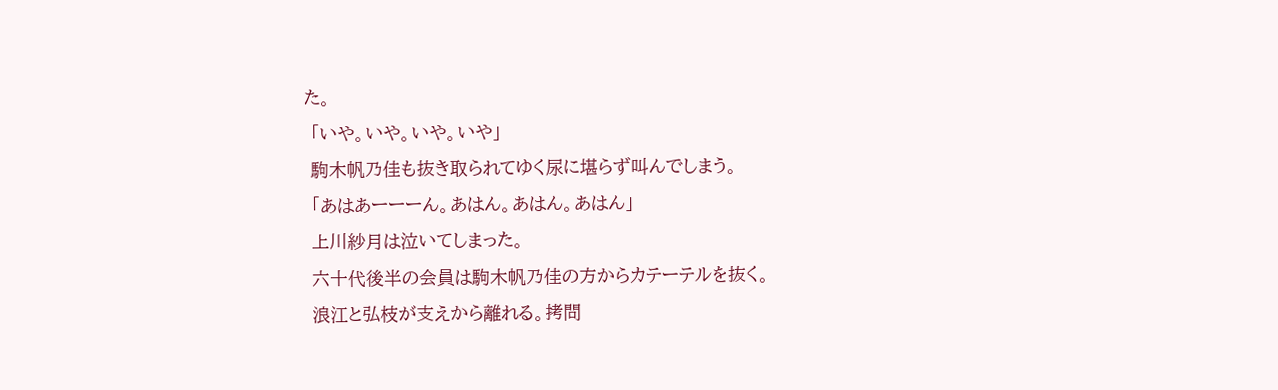た。
 「いや。いや。いや。いや」
 駒木帆乃佳も抜き取られてゆく尿に堪らず叫んでしまう。
 「あはあーーーん。あはん。あはん。あはん」
 上川紗月は泣いてしまった。
 六十代後半の会員は駒木帆乃佳の方からカテーテルを抜く。
 浪江と弘枝が支えから離れる。拷問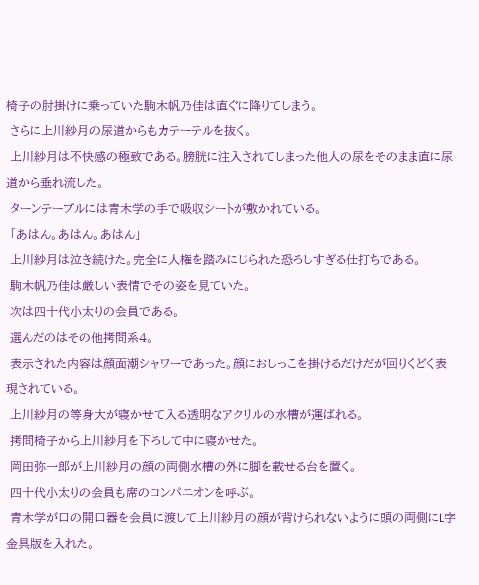椅子の肘掛けに乗っていた駒木帆乃佳は直ぐに降りてしまう。
 さらに上川紗月の尿道からもカテーテルを抜く。
 上川紗月は不快感の極致である。膀胱に注入されてしまった他人の尿をそのまま直に尿道から垂れ流した。
 ターンテーブルには青木学の手で吸収シートが敷かれている。
 「あはん。あはん。あはん」
 上川紗月は泣き続けた。完全に人権を踏みにじられた恐ろしすぎる仕打ちである。
 駒木帆乃佳は厳しい表情でその姿を見ていた。
 次は四十代小太りの会員である。
 選んだのはその他拷問系4。
 表示された内容は顔面潮シャワーであった。顔におしっこを掛けるだけだが回りくどく表現されている。
 上川紗月の等身大が寝かせて入る透明なアクリルの水槽が運ばれる。
 拷問椅子から上川紗月を下ろして中に寝かせた。
 岡田弥一郎が上川紗月の顔の両側水槽の外に脚を載せる台を置く。
 四十代小太りの会員も席のコンパニオンを呼ぶ。
 青木学が口の開口器を会員に渡して上川紗月の顔が背けられないように頭の両側にL字金具版を入れた。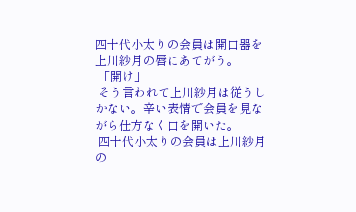四十代小太りの会員は開口器を上川紗月の唇にあてがう。
 「開け」
 そう言われて上川紗月は従うしかない。辛い表情で会員を見ながら仕方なく口を開いた。
 四十代小太りの会員は上川紗月の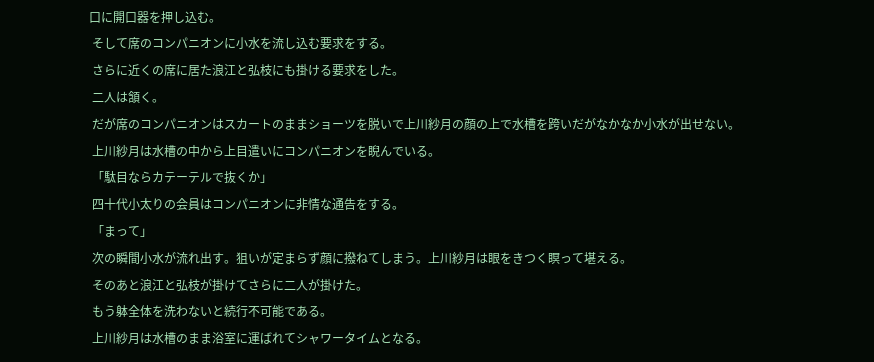口に開口器を押し込む。
 そして席のコンパニオンに小水を流し込む要求をする。
 さらに近くの席に居た浪江と弘枝にも掛ける要求をした。
 二人は頷く。
 だが席のコンパニオンはスカートのままショーツを脱いで上川紗月の顔の上で水槽を跨いだがなかなか小水が出せない。
 上川紗月は水槽の中から上目遣いにコンパニオンを睨んでいる。
 「駄目ならカテーテルで抜くか」
 四十代小太りの会員はコンパニオンに非情な通告をする。
 「まって」
 次の瞬間小水が流れ出す。狙いが定まらず顔に撥ねてしまう。上川紗月は眼をきつく瞑って堪える。
 そのあと浪江と弘枝が掛けてさらに二人が掛けた。
 もう躰全体を洗わないと続行不可能である。
 上川紗月は水槽のまま浴室に運ばれてシャワータイムとなる。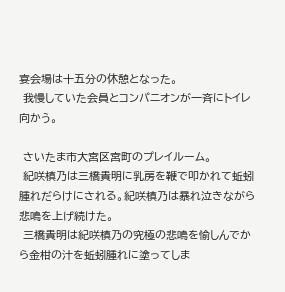宴会場は十五分の休憩となった。
 我慢していた会員とコンパニオンが一斉にトイレ向かう。

 さいたま市大宮区宮町のプレイルーム。
 紀咲槙乃は三橋貴明に乳房を鞭で叩かれて蚯蚓腫れだらけにされる。紀咲槙乃は暴れ泣きながら悲鳴を上げ続けた。
 三橋貴明は紀咲槙乃の究極の悲鳴を愉しんでから金柑の汁を蚯蚓腫れに塗ってしま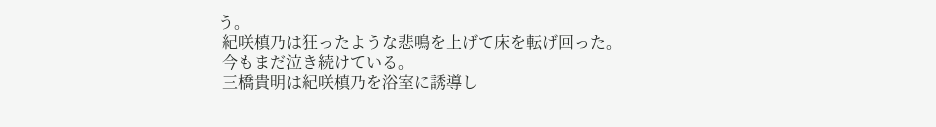う。
 紀咲槙乃は狂ったような悲鳴を上げて床を転げ回った。
 今もまだ泣き続けている。
 三橋貴明は紀咲槙乃を浴室に誘導し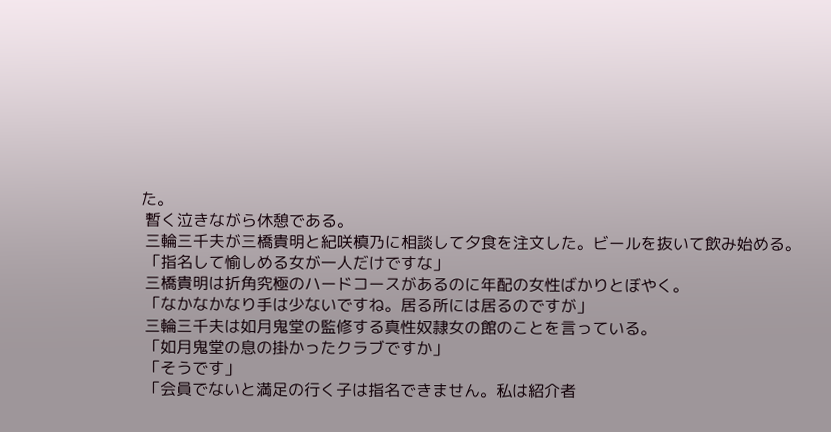た。
 暫く泣きながら休憩である。
 三輪三千夫が三橋貴明と紀咲槙乃に相談して夕食を注文した。ビールを抜いて飲み始める。
 「指名して愉しめる女が一人だけですな」
 三橋貴明は折角究極のハードコースがあるのに年配の女性ばかりとぼやく。
 「なかなかなり手は少ないですね。居る所には居るのですが」
 三輪三千夫は如月鬼堂の監修する真性奴隷女の館のことを言っている。
 「如月鬼堂の息の掛かったクラブですか」
 「そうです」
 「会員でないと満足の行く子は指名できません。私は紹介者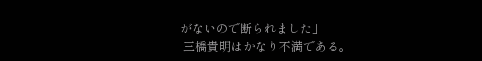がないので断られました」
 三橋貴明はかなり不満である。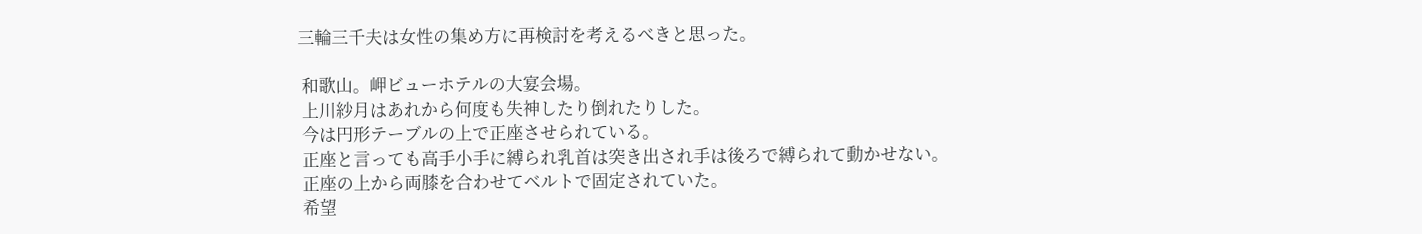三輪三千夫は女性の集め方に再検討を考えるべきと思った。

 和歌山。岬ビューホテルの大宴会場。
 上川紗月はあれから何度も失神したり倒れたりした。
 今は円形テーブルの上で正座させられている。
 正座と言っても高手小手に縛られ乳首は突き出され手は後ろで縛られて動かせない。
 正座の上から両膝を合わせてベルトで固定されていた。
 希望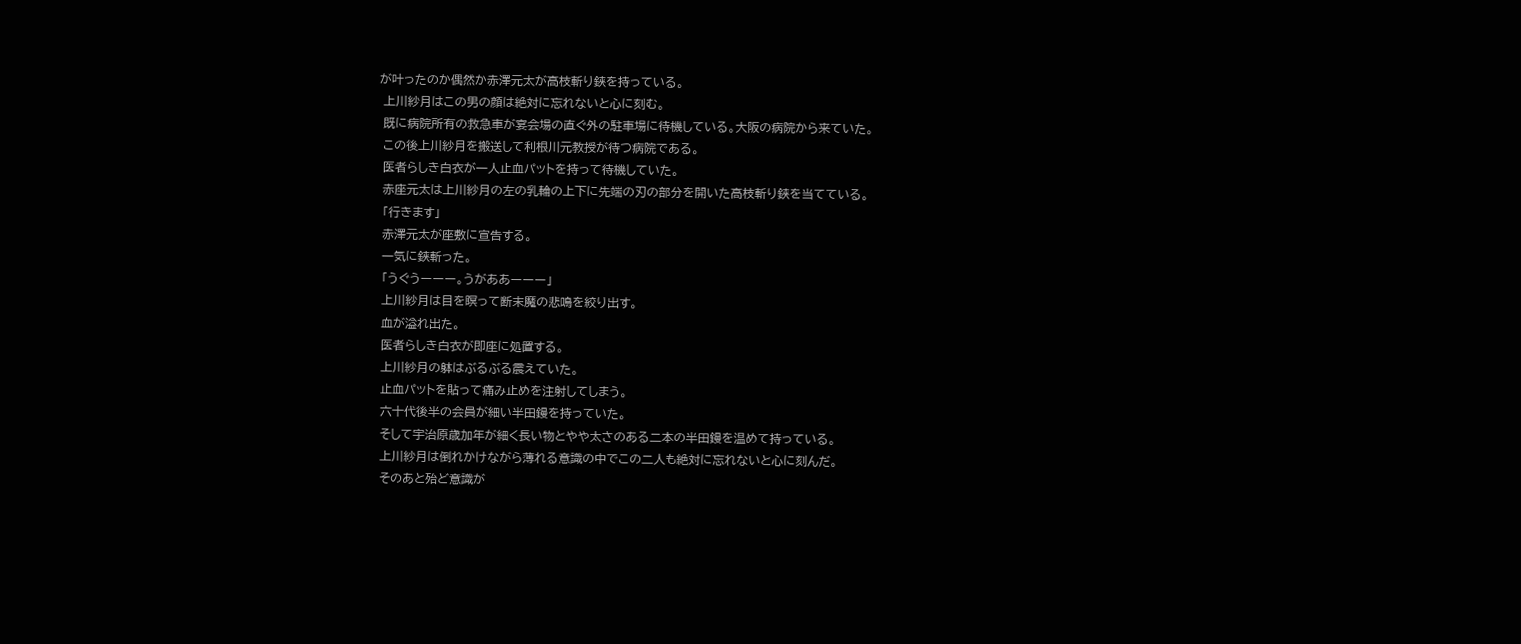が叶ったのか偶然か赤澤元太が高枝斬り鋏を持っている。
 上川紗月はこの男の顔は絶対に忘れないと心に刻む。
 既に病院所有の救急車が宴会場の直ぐ外の駐車場に待機している。大阪の病院から来ていた。
 この後上川紗月を搬送して利根川元教授が待つ病院である。
 医者らしき白衣が一人止血パットを持って待機していた。
 赤座元太は上川紗月の左の乳輪の上下に先端の刃の部分を開いた高枝斬り鋏を当てている。
 「行きます」
 赤澤元太が座敷に宣告する。
 一気に鋏斬った。
 「うぐうーーー。うがああーーー」
 上川紗月は目を瞑って断末魔の悲鳴を絞り出す。
 血が溢れ出た。
 医者らしき白衣が即座に処置する。
 上川紗月の躰はぶるぶる震えていた。
 止血パットを貼って痛み止めを注射してしまう。
 六十代後半の会員が細い半田鏝を持っていた。
 そして宇治原歳加年が細く長い物とやや太さのある二本の半田鏝を温めて持っている。
 上川紗月は倒れかけながら薄れる意識の中でこの二人も絶対に忘れないと心に刻んだ。
 そのあと殆ど意識が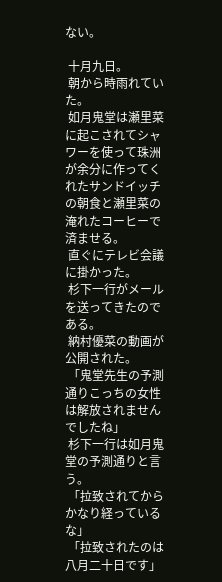ない。

 十月九日。
 朝から時雨れていた。
 如月鬼堂は瀬里菜に起こされてシャワーを使って珠洲が余分に作ってくれたサンドイッチの朝食と瀬里菜の淹れたコーヒーで済ませる。
 直ぐにテレビ会議に掛かった。
 杉下一行がメールを送ってきたのである。
 納村優菜の動画が公開された。
 「鬼堂先生の予測通りこっちの女性は解放されませんでしたね」
 杉下一行は如月鬼堂の予測通りと言う。
 「拉致されてからかなり経っているな」
 「拉致されたのは八月二十日です」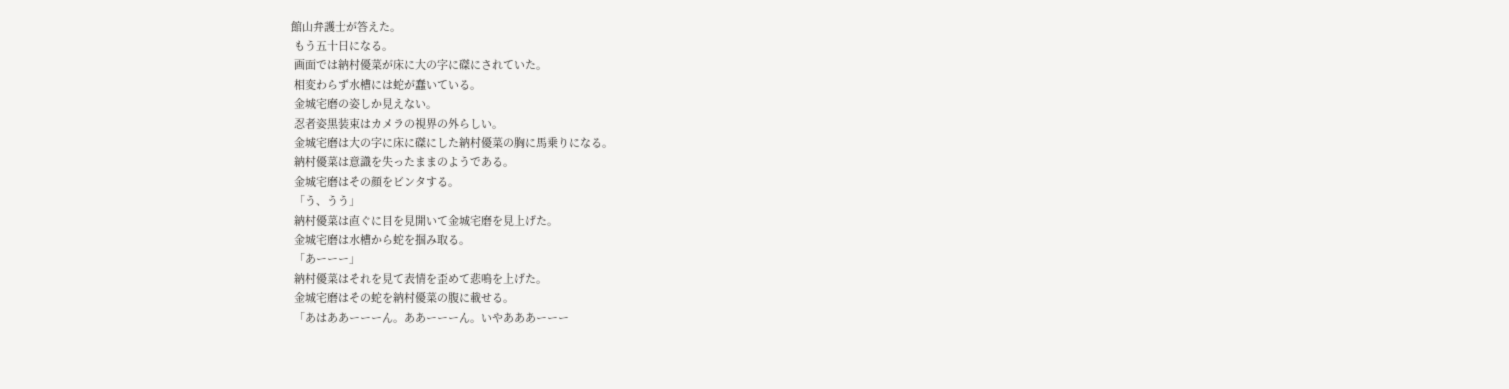館山弁護士が答えた。
 もう五十日になる。
 画面では納村優菜が床に大の字に磔にされていた。
 相変わらず水槽には蛇が蠢いている。
 金城宅磨の姿しか見えない。
 忍者姿黒装束はカメラの視界の外らしい。
 金城宅磨は大の字に床に磔にした納村優菜の胸に馬乗りになる。
 納村優菜は意識を失ったままのようである。
 金城宅磨はその顔をビンタする。
 「う、うう」
 納村優菜は直ぐに目を見開いて金城宅磨を見上げた。
 金城宅磨は水槽から蛇を掴み取る。
 「あーーー」
 納村優菜はそれを見て表情を歪めて悲鳴を上げた。
 金城宅磨はその蛇を納村優菜の腹に載せる。
 「あはああーーーん。ああーーーん。いやあああーーー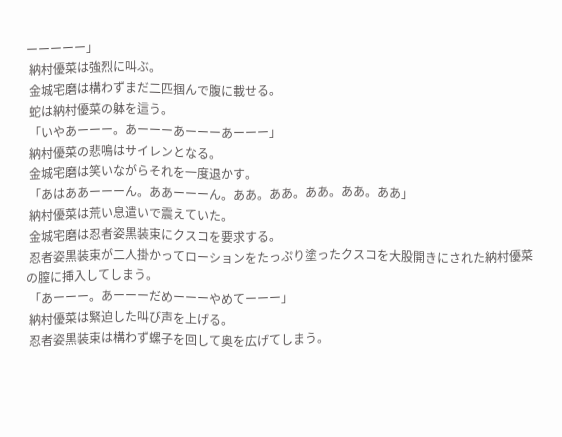ーーーーー」
 納村優菜は強烈に叫ぶ。
 金城宅磨は構わずまだ二匹掴んで腹に載せる。
 蛇は納村優菜の躰を這う。
 「いやあーーー。あーーーあーーーあーーー」
 納村優菜の悲鳴はサイレンとなる。
 金城宅磨は笑いながらそれを一度退かす。
 「あはああーーーん。ああーーーん。ああ。ああ。ああ。ああ。ああ」
 納村優菜は荒い息遣いで震えていた。
 金城宅磨は忍者姿黒装束にクスコを要求する。
 忍者姿黒装束が二人掛かってローションをたっぷり塗ったクスコを大股開きにされた納村優菜の膣に挿入してしまう。
 「あーーー。あーーーだめーーーやめてーーー」
 納村優菜は緊迫した叫び声を上げる。
 忍者姿黒装束は構わず螺子を回して奥を広げてしまう。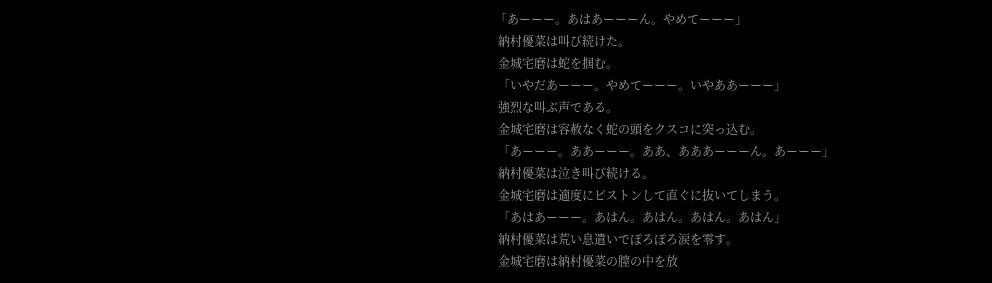「あーーー。あはあーーーん。やめてーーー」
 納村優菜は叫び続けた。
 金城宅磨は蛇を掴む。
 「いやだあーーー。やめてーーー。いやああーーー」
 強烈な叫ぶ声である。
 金城宅磨は容赦なく蛇の頭をクスコに突っ込む。
 「あーーー。ああーーー。ああ、あああーーーん。あーーー」
 納村優菜は泣き叫び続ける。
 金城宅磨は適度にピストンして直ぐに抜いてしまう。
 「あはあーーー。あはん。あはん。あはん。あはん」
 納村優菜は荒い息遣いでぽろぽろ涙を零す。
 金城宅磨は納村優菜の膣の中を放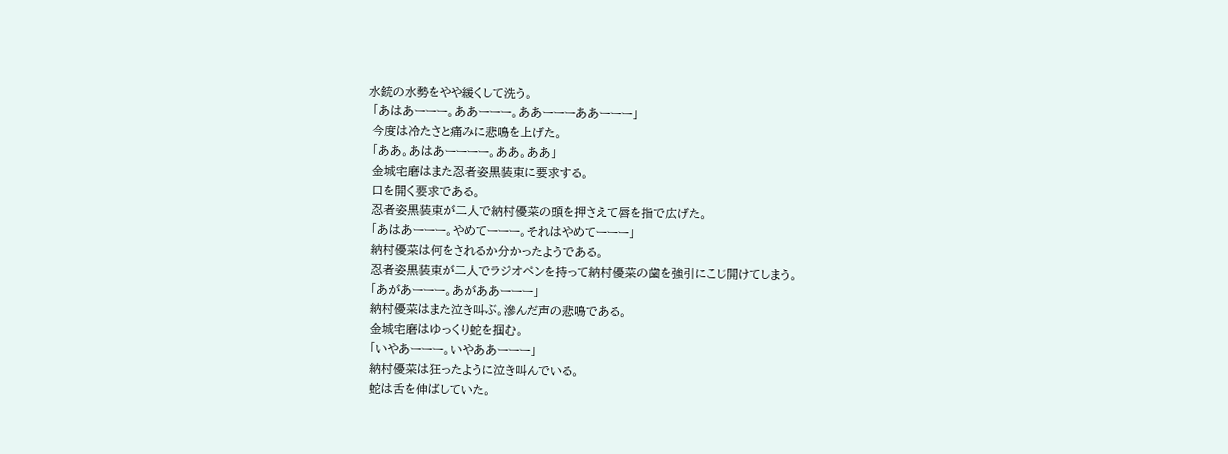水銃の水勢をやや緩くして洗う。
 「あはあーーー。ああーーー。ああーーーああーーー」
 今度は冷たさと痛みに悲鳴を上げた。
 「ああ。あはあーーーー。ああ。ああ」
 金城宅磨はまた忍者姿黒装束に要求する。
 口を開く要求である。
 忍者姿黒装束が二人で納村優菜の頭を押さえて唇を指で広げた。
 「あはあーーー。やめてーーー。それはやめてーーー」
 納村優菜は何をされるか分かったようである。
 忍者姿黒装束が二人でラジオペンを持って納村優菜の歯を強引にこじ開けてしまう。
 「あがあーーー。あがああーーー」
 納村優菜はまた泣き叫ぶ。滲んだ声の悲鳴である。
 金城宅磨はゆっくり蛇を掴む。
 「いやあーーー。いやああーーー」
 納村優菜は狂ったように泣き叫んでいる。
 蛇は舌を伸ばしていた。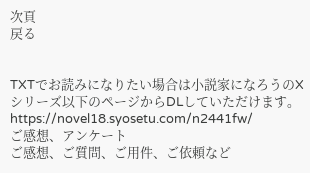次頁
戻る


TXTでお読みになりたい場合は小説家になろうのXシリーズ以下のページからDLしていただけます。
https://novel18.syosetu.com/n2441fw/
ご感想、アンケート
ご感想、ご質問、ご用件、ご依頼など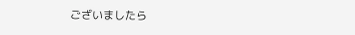ございましたら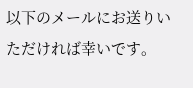以下のメールにお送りいただければ幸いです。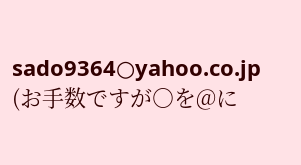sado9364○yahoo.co.jp
(お手数ですが○を@に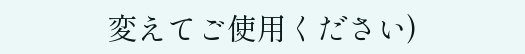変えてご使用ください)